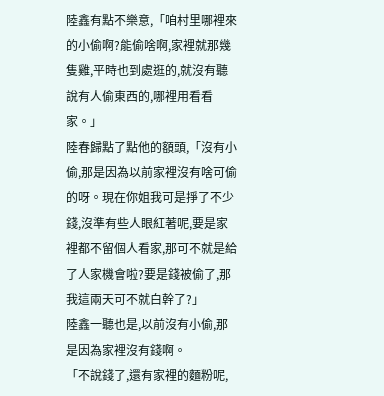陸鑫有點不樂意,「咱村里哪裡來的小偷啊?能偷啥啊,家裡就那幾隻雞,平時也到處逛的,就沒有聽說有人偷東西的,哪裡用看看家。」
陸春歸點了點他的額頭,「沒有小偷,那是因為以前家裡沒有啥可偷的呀。現在你姐我可是掙了不少錢,沒準有些人眼紅著呢,要是家裡都不留個人看家,那可不就是給了人家機會啦?要是錢被偷了,那我這兩天可不就白幹了?」
陸鑫一聽也是,以前沒有小偷,那是因為家裡沒有錢啊。
「不說錢了,還有家裡的麵粉呢,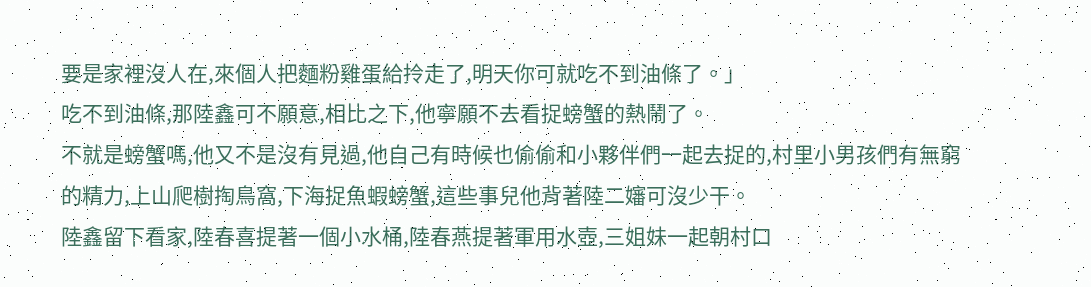要是家裡沒人在,來個人把麵粉雞蛋給拎走了,明天你可就吃不到油條了。」
吃不到油條,那陸鑫可不願意,相比之下,他寧願不去看捉螃蟹的熱鬧了。
不就是螃蟹嗎,他又不是沒有見過,他自己有時候也偷偷和小夥伴們一起去捉的,村里小男孩們有無窮的精力,上山爬樹掏鳥窩,下海捉魚蝦螃蟹,這些事兒他背著陸二嬸可沒少干。
陸鑫留下看家,陸春喜提著一個小水桶,陸春燕提著軍用水壺,三姐妹一起朝村口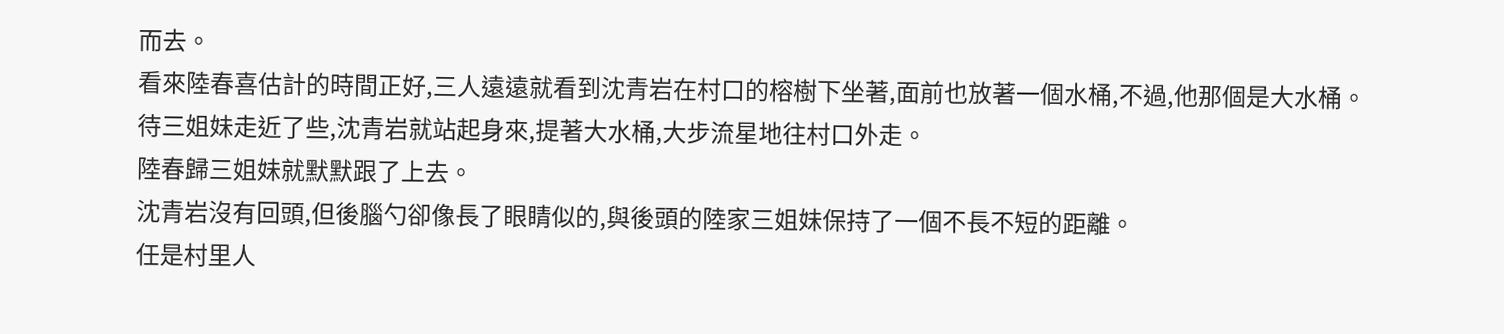而去。
看來陸春喜估計的時間正好,三人遠遠就看到沈青岩在村口的榕樹下坐著,面前也放著一個水桶,不過,他那個是大水桶。
待三姐妹走近了些,沈青岩就站起身來,提著大水桶,大步流星地往村口外走。
陸春歸三姐妹就默默跟了上去。
沈青岩沒有回頭,但後腦勺卻像長了眼睛似的,與後頭的陸家三姐妹保持了一個不長不短的距離。
任是村里人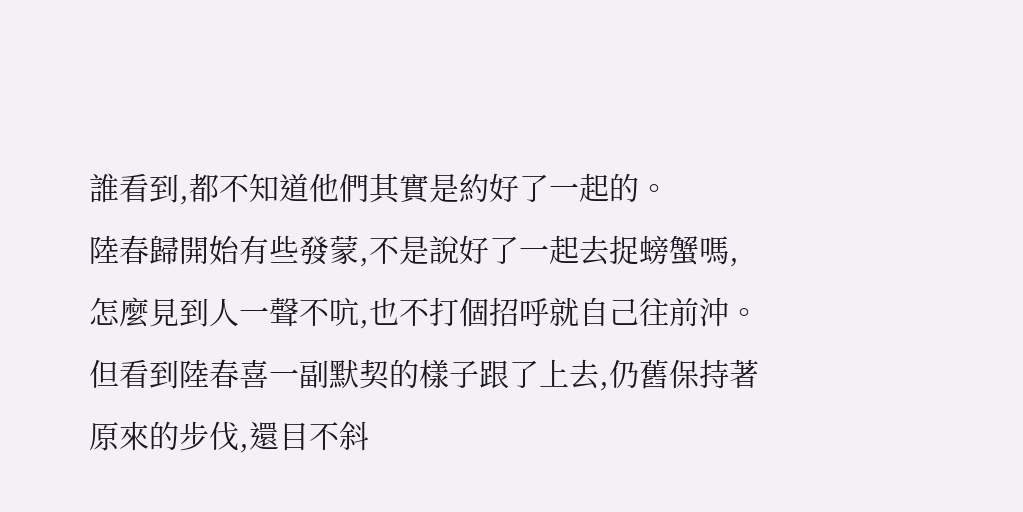誰看到,都不知道他們其實是約好了一起的。
陸春歸開始有些發蒙,不是說好了一起去捉螃蟹嗎,怎麼見到人一聲不吭,也不打個招呼就自己往前沖。但看到陸春喜一副默契的樣子跟了上去,仍舊保持著原來的步伐,還目不斜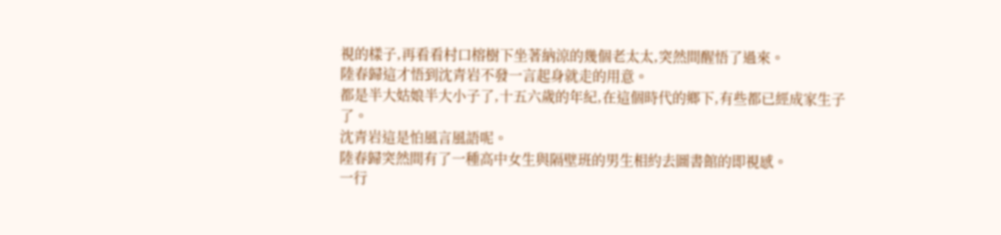視的樣子,再看看村口榕樹下坐著納涼的幾個老太太,突然間醒悟了過來。
陸春歸這才悟到沈青岩不發一言起身就走的用意。
都是半大姑娘半大小子了,十五六歲的年紀,在這個時代的鄉下,有些都已經成家生子了。
沈青岩這是怕風言風語呢。
陸春歸突然間有了一種高中女生與隔壁班的男生相約去圖書館的即視感。
一行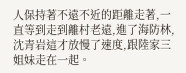人保持著不遠不近的距離走著,一直等到走到離村老遠,進了海防林,沈青岩這才放慢了速度,跟陸家三姐妹走在一起。